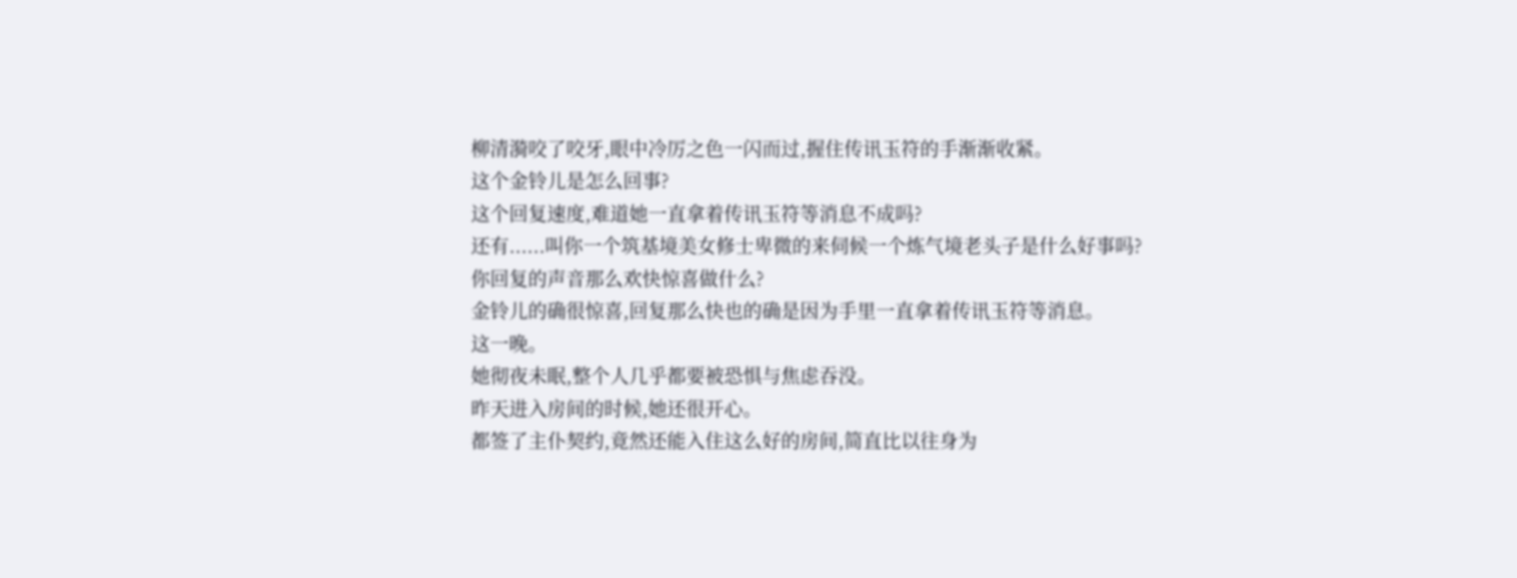柳清漪咬了咬牙,眼中冷厉之色一闪而过,握住传讯玉符的手渐渐收紧。
这个金铃儿是怎么回事?
这个回复速度,难道她一直拿着传讯玉符等消息不成吗?
还有......叫你一个筑基境美女修士卑微的来伺候一个炼气境老头子是什么好事吗?
你回复的声音那么欢快惊喜做什么?
金铃儿的确很惊喜,回复那么快也的确是因为手里一直拿着传讯玉符等消息。
这一晚。
她彻夜未眠,整个人几乎都要被恐惧与焦虑吞没。
昨天进入房间的时候,她还很开心。
都签了主仆契约,竟然还能入住这么好的房间,简直比以往身为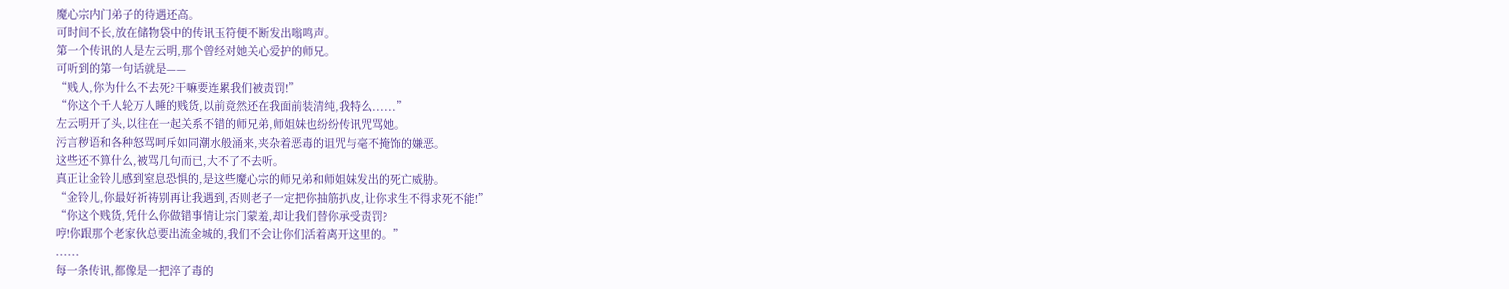魔心宗内门弟子的待遇还高。
可时间不长,放在储物袋中的传讯玉符便不断发出嗡鸣声。
第一个传讯的人是左云明,那个曾经对她关心爱护的师兄。
可听到的第一句话就是——
“贱人,你为什么不去死?干嘛要连累我们被责罚!”
“你这个千人轮万人睡的贱货,以前竟然还在我面前装清纯,我特么......”
左云明开了头,以往在一起关系不错的师兄弟,师姐妹也纷纷传讯咒骂她。
污言秽语和各种怒骂呵斥如同潮水般涌来,夹杂着恶毒的诅咒与毫不掩饰的嫌恶。
这些还不算什么,被骂几句而已,大不了不去听。
真正让金铃儿感到窒息恐惧的,是这些魔心宗的师兄弟和师姐妹发出的死亡威胁。
“金铃儿,你最好祈祷别再让我遇到,否则老子一定把你抽筋扒皮,让你求生不得求死不能!”
“你这个贱货,凭什么你做错事情让宗门蒙羞,却让我们替你承受责罚?
哼!你跟那个老家伙总要出流金城的,我们不会让你们活着离开这里的。”
......
每一条传讯,都像是一把淬了毒的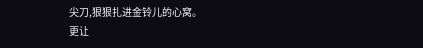尖刀,狠狠扎进金铃儿的心窝。
更让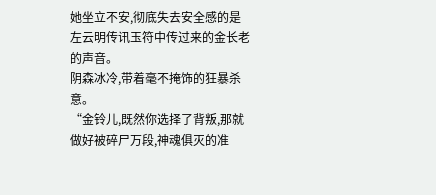她坐立不安,彻底失去安全感的是左云明传讯玉符中传过来的金长老的声音。
阴森冰冷,带着毫不掩饰的狂暴杀意。
“金铃儿,既然你选择了背叛,那就做好被碎尸万段,神魂俱灭的准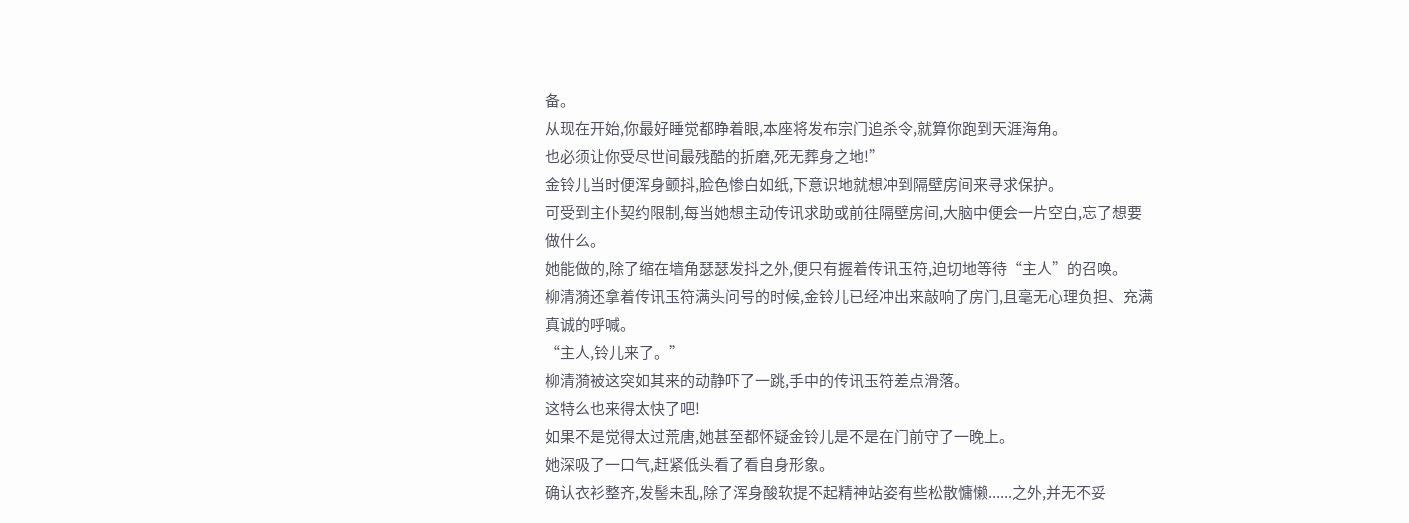备。
从现在开始,你最好睡觉都睁着眼,本座将发布宗门追杀令,就算你跑到天涯海角。
也必须让你受尽世间最残酷的折磨,死无葬身之地!”
金铃儿当时便浑身颤抖,脸色惨白如纸,下意识地就想冲到隔壁房间来寻求保护。
可受到主仆契约限制,每当她想主动传讯求助或前往隔壁房间,大脑中便会一片空白,忘了想要做什么。
她能做的,除了缩在墙角瑟瑟发抖之外,便只有握着传讯玉符,迫切地等待“主人”的召唤。
柳清漪还拿着传讯玉符满头问号的时候,金铃儿已经冲出来敲响了房门,且毫无心理负担、充满真诚的呼喊。
“主人,铃儿来了。”
柳清漪被这突如其来的动静吓了一跳,手中的传讯玉符差点滑落。
这特么也来得太快了吧!
如果不是觉得太过荒唐,她甚至都怀疑金铃儿是不是在门前守了一晚上。
她深吸了一口气,赶紧低头看了看自身形象。
确认衣衫整齐,发髻未乱,除了浑身酸软提不起精神站姿有些松散慵懒......之外,并无不妥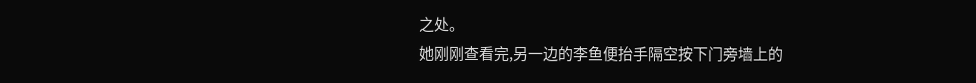之处。
她刚刚查看完,另一边的李鱼便抬手隔空按下门旁墙上的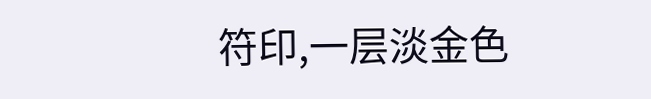符印,一层淡金色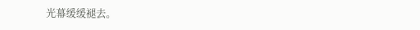光幕缓缓褪去。